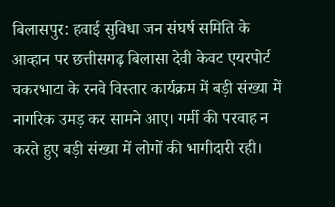बिलासपुर: हवाई सुविधा जन संघर्ष समिति के आव्हान पर छत्तीसगढ़ बिलासा देवी केवट एयरपोर्ट चकरभाटा के रनवे विस्तार कार्यक्रम में बड़ी संख्या में नागरिक उमड़ कर सामने आए। गर्मी की परवाह न करते हुए बड़ी संख्या में लोगों की भागीदारी रही।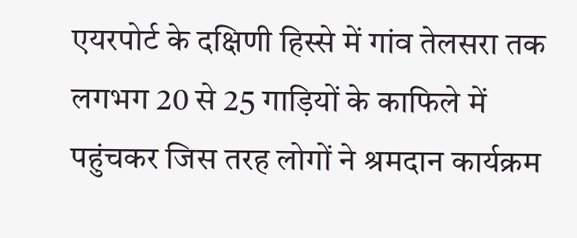एयरपोर्ट के दक्षिणी हिस्से में गांव तेलसरा तक लगभग 20 से 25 गाड़ियों के काफिले में पहुंचकर जिस तरह लोगों ने श्रमदान कार्यक्रम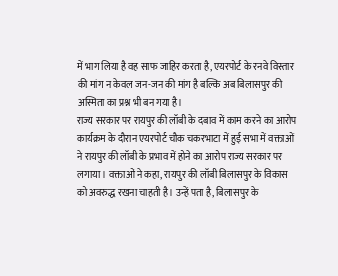में भाग लिया है वह साफ जाहिर करता है, एयरपोर्ट के रनवे विस्तार की मांग न केवल जन-जन की मांग है बल्कि अब बिलासपुर की अस्मिता का प्रश्न भी बन गया है।
राज्य सरकार पर रायपुर की लॉबी के दबाव में काम करने का आरोप
कार्यक्रम के दौरान एयरपोर्ट चौक चकरभाटा में हुई सभा में वक्ताओं ने रायपुर की लॉबी के प्रभाव में होने का आरोप राज्य सरकार पर लगाया। वक्ताओं ने कहा, रायपुर की लॉबी बिलासपुर के विकास को अवरुद्ध रखना चाहती है। उन्हें पता है, बिलासपुर के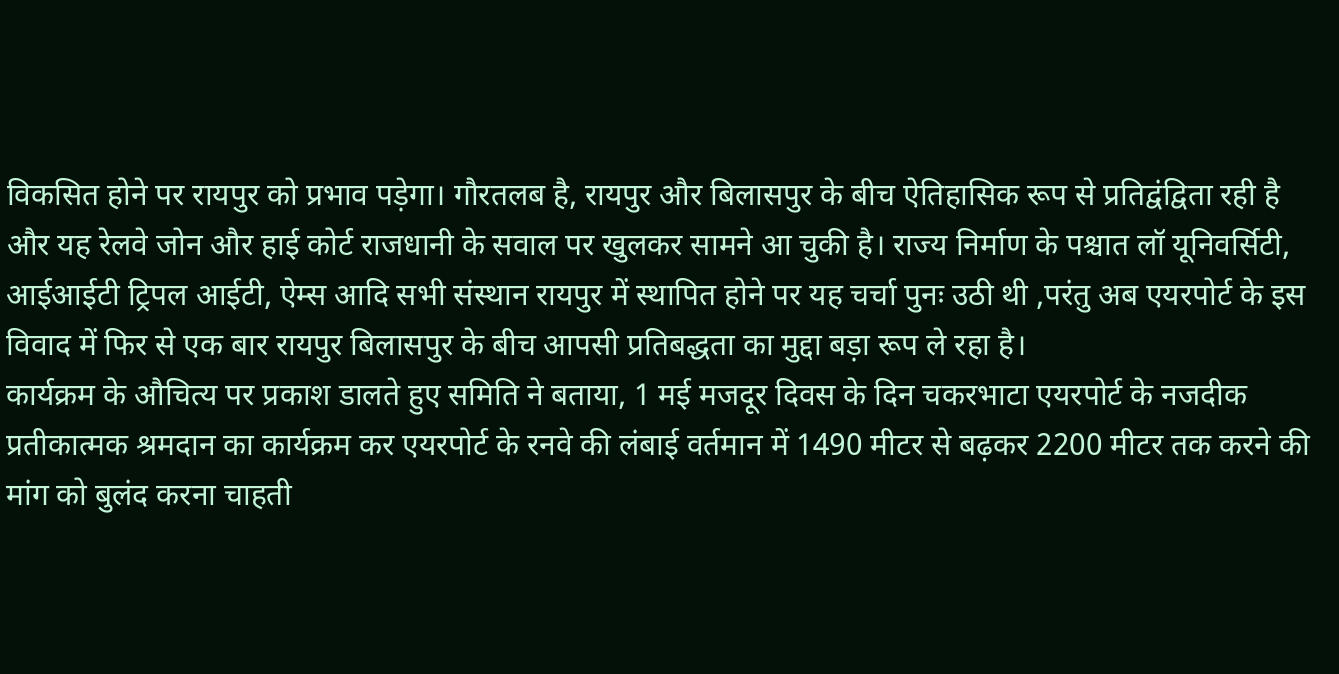विकसित होने पर रायपुर को प्रभाव पड़ेगा। गौरतलब है, रायपुर और बिलासपुर के बीच ऐतिहासिक रूप से प्रतिद्वंद्विता रही है और यह रेलवे जोन और हाई कोर्ट राजधानी के सवाल पर खुलकर सामने आ चुकी है। राज्य निर्माण के पश्चात लॉ यूनिवर्सिटी, आईआईटी ट्रिपल आईटी, ऐम्स आदि सभी संस्थान रायपुर में स्थापित होने पर यह चर्चा पुनः उठी थी ,परंतु अब एयरपोर्ट के इस विवाद में फिर से एक बार रायपुर बिलासपुर के बीच आपसी प्रतिबद्धता का मुद्दा बड़ा रूप ले रहा है।
कार्यक्रम के औचित्य पर प्रकाश डालते हुए समिति ने बताया, 1 मई मजदूर दिवस के दिन चकरभाटा एयरपोर्ट के नजदीक प्रतीकात्मक श्रमदान का कार्यक्रम कर एयरपोर्ट के रनवे की लंबाई वर्तमान में 1490 मीटर से बढ़कर 2200 मीटर तक करने की मांग को बुलंद करना चाहती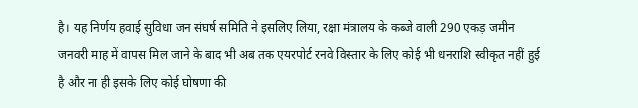है। यह निर्णय हवाई सुविधा जन संघर्ष समिति ने इसलिए लिया, रक्षा मंत्रालय के कब्जे वाली 290 एकड़ जमीन जनवरी माह में वापस मिल जाने के बाद भी अब तक एयरपोर्ट रनवे विस्तार के लिए कोई भी धनराशि स्वीकृत नहीं हुई है और ना ही इसके लिए कोई घोषणा की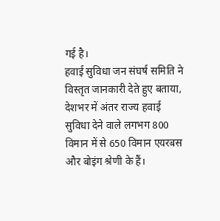गई है।
हवाई सुविधा जन संघर्ष समिति ने विस्तृत जानकारी देते हुए बताया, देशभर में अंतर राज्य हवाई सुविधा देने वाले लगभग 800 विमान में से 650 विमान एयरबस और बोइंग श्रेणी के हैं।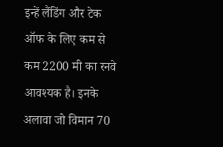इन्हें लैंडिंग और टेक ऑफ के लिए कम से कम 2200 मी का रनवे आवश्यक है। इनके अलावा जो विमान 70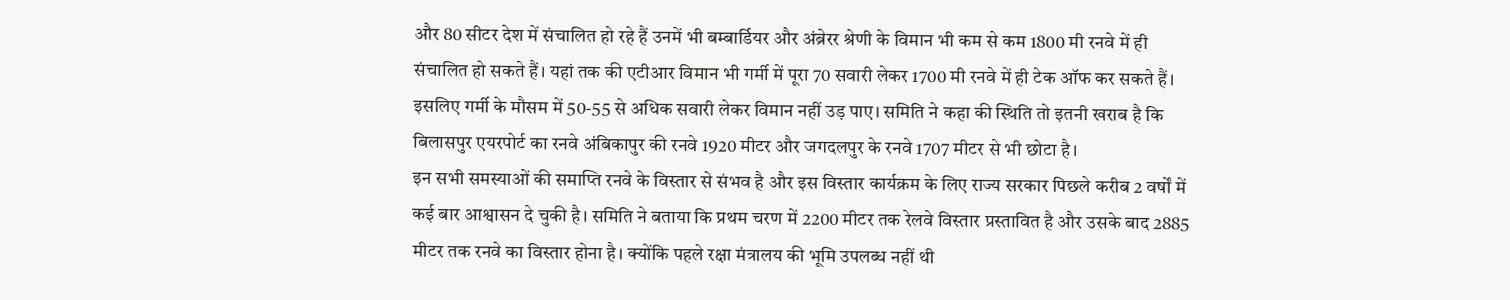और 80 सीटर देश में संचालित हो रहे हैं उनमें भी बम्बार्डियर और अंब्रेरर श्रेणी के विमान भी कम से कम 1800 मी रनवे में ही संचालित हो सकते हैं। यहां तक की एटीआर विमान भी गर्मी में पूरा 70 सवारी लेकर 1700 मी रनवे में ही टेक ऑफ कर सकते हैं। इसलिए गर्मी के मौसम में 50-55 से अधिक सवारी लेकर विमान नहीं उड़ पाए। समिति ने कहा की स्थिति तो इतनी खराब है कि बिलासपुर एयरपोर्ट का रनवे अंबिकापुर की रनवे 1920 मीटर और जगदलपुर के रनवे 1707 मीटर से भी छोटा है।
इन सभी समस्याओं की समाप्ति रनवे के विस्तार से संभव है और इस विस्तार कार्यक्रम के लिए राज्य सरकार पिछले करीब 2 वर्षों में कई बार आश्वासन दे चुकी है। समिति ने बताया कि प्रथम चरण में 2200 मीटर तक रेलवे विस्तार प्रस्तावित है और उसके बाद 2885 मीटर तक रनवे का विस्तार होना है। क्योंकि पहले रक्षा मंत्रालय की भूमि उपलब्ध नहीं थी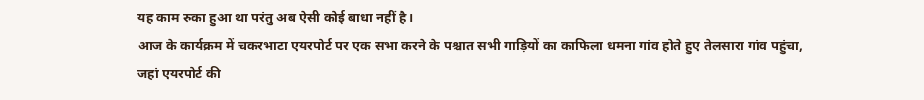यह काम रुका हुआ था परंतु अब ऐसी कोई बाधा नहीं है।
आज के कार्यक्रम में चकरभाटा एयरपोर्ट पर एक सभा करने के पश्चात सभी गाड़ियों का काफिला धमना गांव होते हुए तेलसारा गांव पहुंचा, जहां एयरपोर्ट की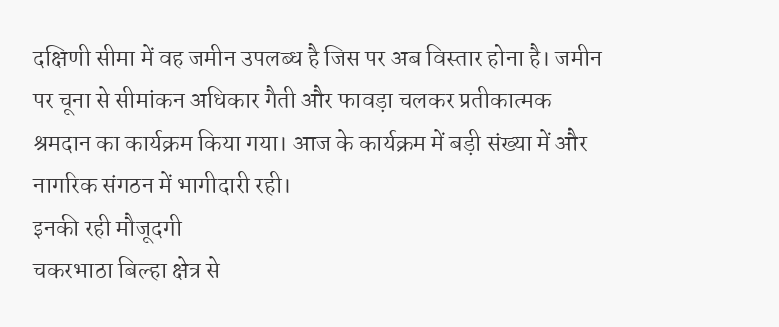दक्षिणी सीमा में वह जमीन उपलब्ध है जिस पर अब विस्तार होना है। जमीन पर चूना से सीमांकन अधिकार गैती और फावड़ा चलकर प्रतीकात्मक श्रमदान का कार्यक्रम किया गया। आज के कार्यक्रम में बड़ी संख्या में और नागरिक संगठन में भागीदारी रही।
इनकी रही मौजूदगी
चकरभाठा बिल्हा क्षेत्र से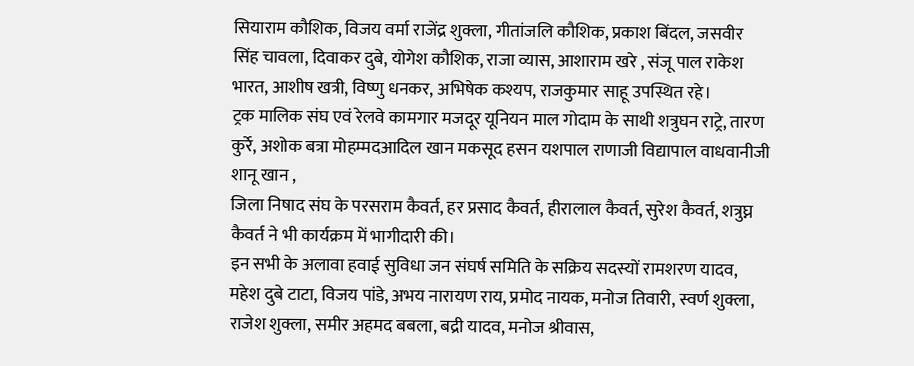सियाराम कौशिक, विजय वर्मा राजेंद्र शुक्ला, गीतांजलि कौशिक, प्रकाश बिंदल, जसवीर सिंह चावला, दिवाकर दुबे, योगेश कौशिक, राजा व्यास, आशाराम खरे , संजू पाल राकेश भारत, आशीष खत्री, विष्णु धनकर, अभिषेक कश्यप, राजकुमार साहू उपस्थित रहे।
ट्रक मालिक संघ एवं रेलवे कामगार मजदूर यूनियन माल गोदाम के साथी शत्रुघन राट्रे, तारण कुर्रे, अशोक बत्रा मोहम्मदआदिल खान मकसूद हसन यशपाल राणाजी विद्यापाल वाधवानीजी शानू खान ,
जिला निषाद संघ के परसराम कैवर्त, हर प्रसाद कैवर्त, हीरालाल कैवर्त, सुरेश कैवर्त, शत्रुघ्न कैवर्त ने भी कार्यक्रम में भागीदारी की।
इन सभी के अलावा हवाई सुविधा जन संघर्ष समिति के सक्रिय सदस्यों रामशरण यादव, महेश दुबे टाटा, विजय पांडे, अभय नारायण राय, प्रमोद नायक, मनोज तिवारी, स्वर्ण शुक्ला, राजेश शुक्ला, समीर अहमद बबला, बद्री यादव, मनोज श्रीवास,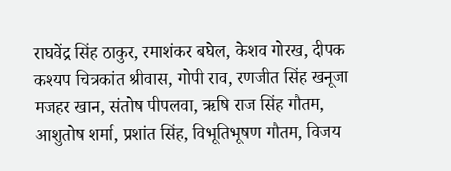राघवेंद्र सिंह ठाकुर, रमाशंकर बघेल, केशव गोरख, दीपक कश्यप चित्रकांत श्रीवास, गोपी राव, रणजीत सिंह खनूजा मजहर खान, संतोष पीपलवा, ऋषि राज सिंह गौतम, आशुतोष शर्मा, प्रशांत सिंह, विभूतिभूषण गौतम, विजय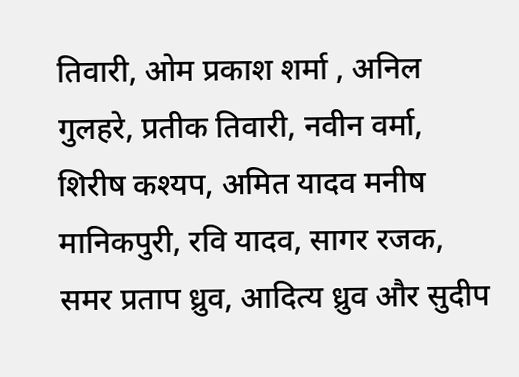तिवारी, ओम प्रकाश शर्मा , अनिल गुलहरे, प्रतीक तिवारी, नवीन वर्मा, शिरीष कश्यप, अमित यादव मनीष मानिकपुरी, रवि यादव, सागर रजक, समर प्रताप ध्रुव, आदित्य ध्रुव और सुदीप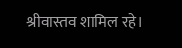श्रीवास्तव शामिल रहे।